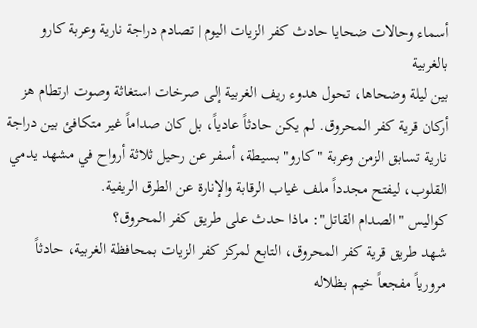أسماء وحالات ضحايا حادث كفر الزيات اليوم | تصادم دراجة نارية وعربة كارو بالغربية
بين ليلة وضحاها، تحول هدوء ريف الغربية إلى صرخات استغاثة وصوت ارتطام هز أركان قرية كفر المحروق. لم يكن حادثاً عادياً، بل كان صداماً غير متكافئ بين دراجة نارية تسابق الزمن وعربة "كارو" بسيطة، أسفر عن رحيل ثلاثة أرواح في مشهد يدمي القلوب، ليفتح مجدداً ملف غياب الرقابة والإنارة عن الطرق الريفية.
كواليس "الصدام القاتل": ماذا حدث على طريق كفر المحروق؟
شهد طريق قرية كفر المحروق، التابع لمركز كفر الزيات بمحافظة الغربية، حادثاً مرورياً مفجعاً خيم بظلاله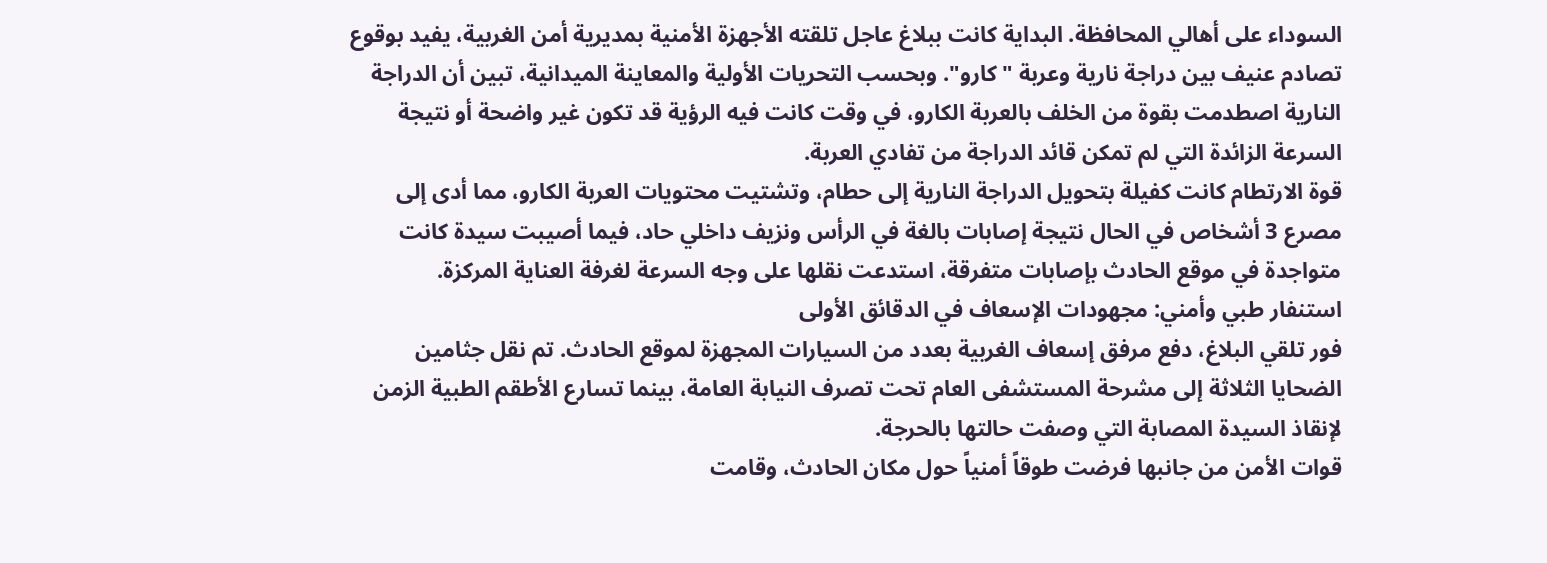السوداء على أهالي المحافظة. البداية كانت ببلاغ عاجل تلقته الأجهزة الأمنية بمديرية أمن الغربية، يفيد بوقوع تصادم عنيف بين دراجة نارية وعربة "كارو". وبحسب التحريات الأولية والمعاينة الميدانية، تبين أن الدراجة النارية اصطدمت بقوة من الخلف بالعربة الكارو، في وقت كانت فيه الرؤية قد تكون غير واضحة أو نتيجة السرعة الزائدة التي لم تمكن قائد الدراجة من تفادي العربة.
قوة الارتطام كانت كفيلة بتحويل الدراجة النارية إلى حطام، وتشتيت محتويات العربة الكارو، مما أدى إلى مصرع 3 أشخاص في الحال نتيجة إصابات بالغة في الرأس ونزيف داخلي حاد، فيما أصيبت سيدة كانت متواجدة في موقع الحادث بإصابات متفرقة، استدعت نقلها على وجه السرعة لغرفة العناية المركزة.
استنفار طبي وأمني: مجهودات الإسعاف في الدقائق الأولى
فور تلقي البلاغ، دفع مرفق إسعاف الغربية بعدد من السيارات المجهزة لموقع الحادث. تم نقل جثامين الضحايا الثلاثة إلى مشرحة المستشفى العام تحت تصرف النيابة العامة، بينما تسارع الأطقم الطبية الزمن لإنقاذ السيدة المصابة التي وصفت حالتها بالحرجة.
قوات الأمن من جانبها فرضت طوقاً أمنياً حول مكان الحادث، وقامت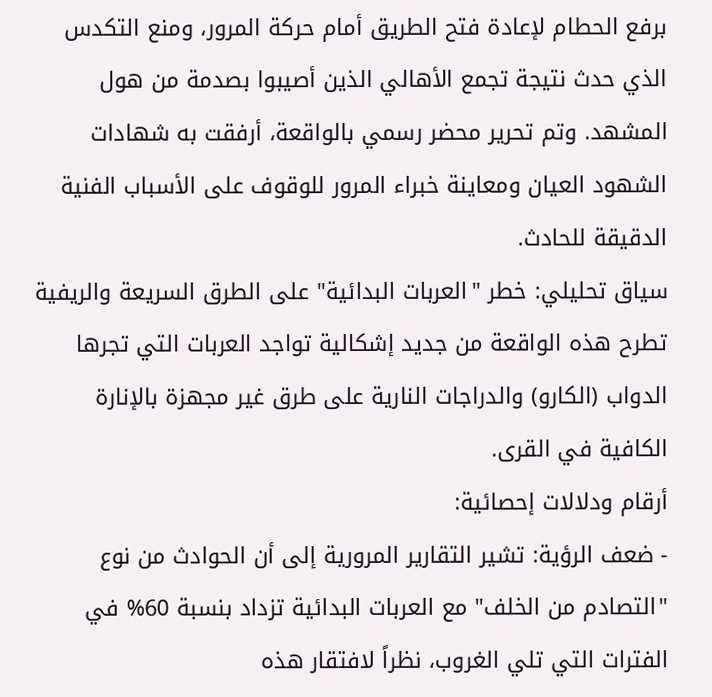برفع الحطام لإعادة فتح الطريق أمام حركة المرور، ومنع التكدس الذي حدث نتيجة تجمع الأهالي الذين أصيبوا بصدمة من هول المشهد. وتم تحرير محضر رسمي بالواقعة، أرفقت به شهادات الشهود العيان ومعاينة خبراء المرور للوقوف على الأسباب الفنية الدقيقة للحادث.
سياق تحليلي: خطر "العربات البدائية" على الطرق السريعة والريفية
تطرح هذه الواقعة من جديد إشكالية تواجد العربات التي تجرها الدواب (الكارو) والدراجات النارية على طرق غير مجهزة بالإنارة الكافية في القرى.
أرقام ودلالات إحصائية:
- ضعف الرؤية: تشير التقارير المرورية إلى أن الحوادث من نوع "التصادم من الخلف" مع العربات البدائية تزداد بنسبة 60% في الفترات التي تلي الغروب، نظراً لافتقار هذه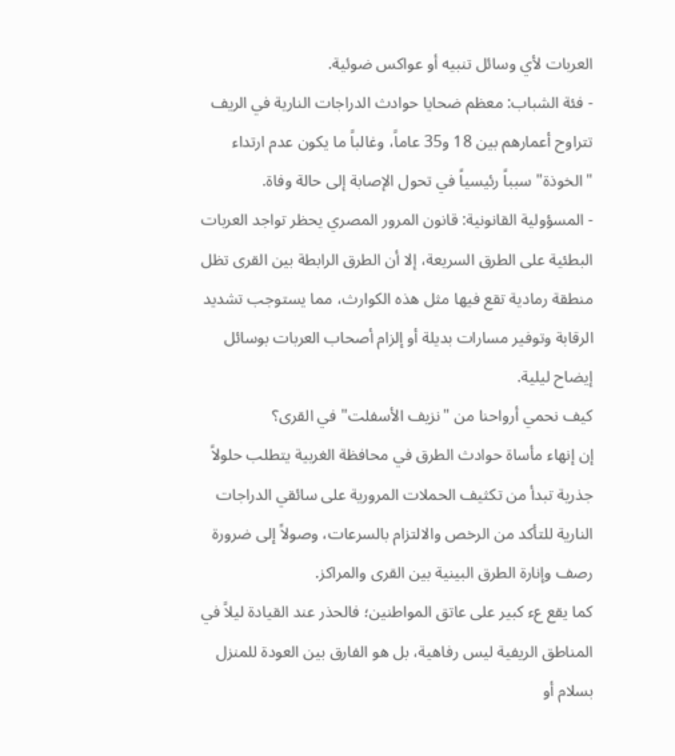العربات لأي وسائل تنبيه أو عواكس ضوئية.
- فئة الشباب: معظم ضحايا حوادث الدراجات النارية في الريف تتراوح أعمارهم بين 18 و35 عاماً، وغالباً ما يكون عدم ارتداء "الخوذة" سبباً رئيسياً في تحول الإصابة إلى حالة وفاة.
- المسؤولية القانونية: قانون المرور المصري يحظر تواجد العربات البطئية على الطرق السريعة، إلا أن الطرق الرابطة بين القرى تظل منطقة رمادية تقع فيها مثل هذه الكوارث، مما يستوجب تشديد الرقابة وتوفير مسارات بديلة أو إلزام أصحاب العربات بوسائل إيضاح ليلية.
كيف نحمي أرواحنا من "نزيف الأسفلت" في القرى؟
إن إنهاء مأساة حوادث الطرق في محافظة الغربية يتطلب حلولاً جذرية تبدأ من تكثيف الحملات المرورية على سائقي الدراجات النارية للتأكد من الرخص والالتزام بالسرعات، وصولاً إلى ضرورة رصف وإنارة الطرق البينية بين القرى والمراكز.
كما يقع عء كبير على عاتق المواطنين؛ فالحذر عند القيادة ليلاً في المناطق الريفية ليس رفاهية، بل هو الفارق بين العودة للمنزل بسلام أو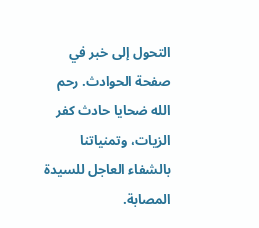التحول إلى خبر في صفحة الحوادث. رحم الله ضحايا حادث كفر الزيات، وتمنياتنا بالشفاء العاجل للسيدة المصابة.